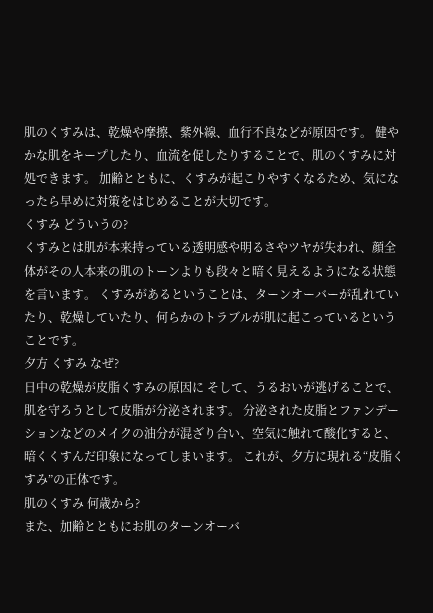肌のくすみは、乾燥や摩擦、紫外線、血行不良などが原因です。 健やかな肌をキープしたり、血流を促したりすることで、肌のくすみに対処できます。 加齢とともに、くすみが起こりやすくなるため、気になったら早めに対策をはじめることが大切です。
くすみ どういうの?
くすみとは肌が本来持っている透明感や明るさやツヤが失われ、顔全体がその人本来の肌のトーンよりも段々と暗く見えるようになる状態を言います。 くすみがあるということは、ターンオーバーが乱れていたり、乾燥していたり、何らかのトラブルが肌に起こっているということです。
夕方 くすみ なぜ?
日中の乾燥が皮脂くすみの原因に そして、うるおいが逃げることで、肌を守ろうとして皮脂が分泌されます。 分泌された皮脂とファンデーションなどのメイクの油分が混ざり合い、空気に触れて酸化すると、暗くくすんだ印象になってしまいます。 これが、夕方に現れる“皮脂くすみ”の正体です。
肌のくすみ 何歳から?
また、加齢とともにお肌のターンオーバ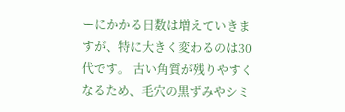ーにかかる日数は増えていきますが、特に大きく変わるのは30代です。 古い角質が残りやすくなるため、毛穴の黒ずみやシミ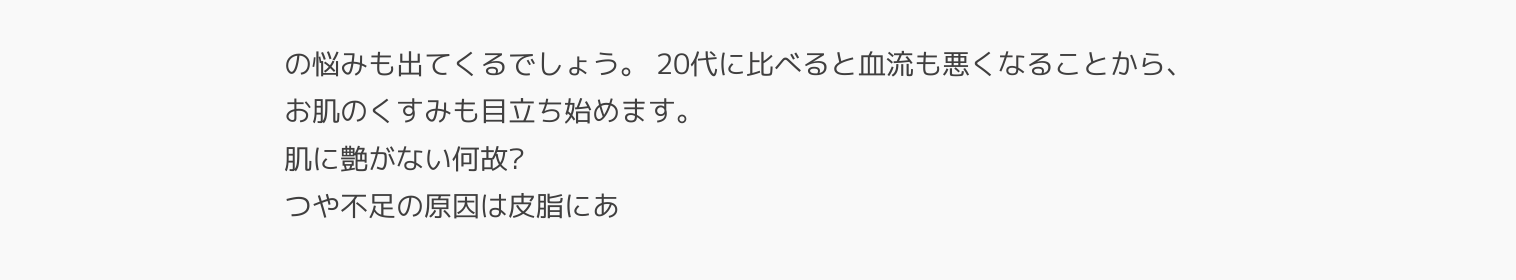の悩みも出てくるでしょう。 20代に比べると血流も悪くなることから、お肌のくすみも目立ち始めます。
肌に艶がない何故?
つや不足の原因は皮脂にあ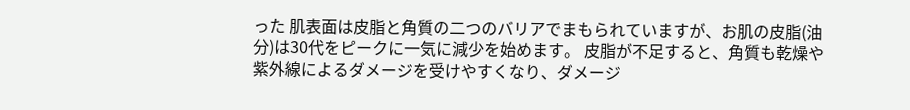った 肌表面は皮脂と角質の二つのバリアでまもられていますが、お肌の皮脂(油分)は30代をピークに一気に減少を始めます。 皮脂が不足すると、角質も乾燥や紫外線によるダメージを受けやすくなり、ダメージ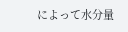によって水分量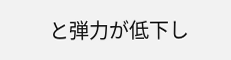と弾力が低下し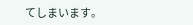てしまいます。